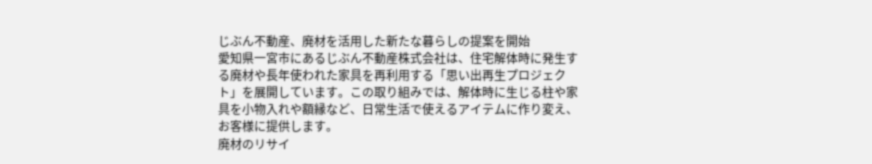じぶん不動産、廃材を活用した新たな暮らしの提案を開始
愛知県一宮市にあるじぶん不動産株式会社は、住宅解体時に発生する廃材や長年使われた家具を再利用する「思い出再生プロジェクト」を展開しています。この取り組みでは、解体時に生じる柱や家具を小物入れや額縁など、日常生活で使えるアイテムに作り変え、お客様に提供します。
廃材のリサイ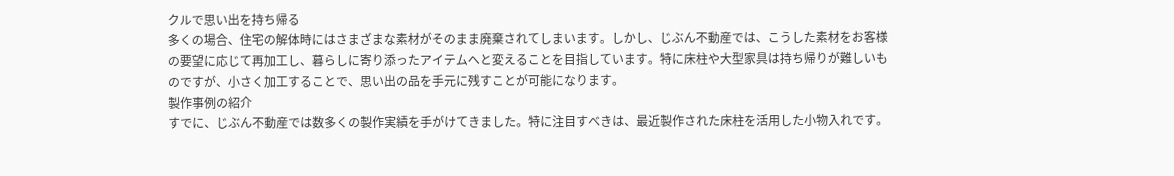クルで思い出を持ち帰る
多くの場合、住宅の解体時にはさまざまな素材がそのまま廃棄されてしまいます。しかし、じぶん不動産では、こうした素材をお客様の要望に応じて再加工し、暮らしに寄り添ったアイテムへと変えることを目指しています。特に床柱や大型家具は持ち帰りが難しいものですが、小さく加工することで、思い出の品を手元に残すことが可能になります。
製作事例の紹介
すでに、じぶん不動産では数多くの製作実績を手がけてきました。特に注目すべきは、最近製作された床柱を活用した小物入れです。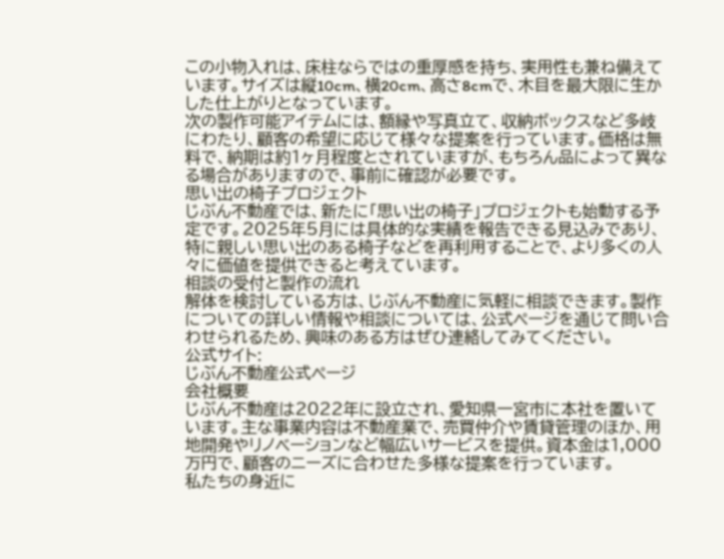この小物入れは、床柱ならではの重厚感を持ち、実用性も兼ね備えています。サイズは縦10cm、横20cm、高さ8cmで、木目を最大限に生かした仕上がりとなっています。
次の製作可能アイテムには、額縁や写真立て、収納ボックスなど多岐にわたり、顧客の希望に応じて様々な提案を行っています。価格は無料で、納期は約1ヶ月程度とされていますが、もちろん品によって異なる場合がありますので、事前に確認が必要です。
思い出の椅子プロジェクト
じぶん不動産では、新たに「思い出の椅子」プロジェクトも始動する予定です。2025年5月には具体的な実績を報告できる見込みであり、特に親しい思い出のある椅子などを再利用することで、より多くの人々に価値を提供できると考えています。
相談の受付と製作の流れ
解体を検討している方は、じぶん不動産に気軽に相談できます。製作についての詳しい情報や相談については、公式ページを通じて問い合わせられるため、興味のある方はぜひ連絡してみてください。
公式サイト:
じぶん不動産公式ページ
会社概要
じぶん不動産は2022年に設立され、愛知県一宮市に本社を置いています。主な事業内容は不動産業で、売買仲介や賃貸管理のほか、用地開発やリノベーションなど幅広いサービスを提供。資本金は1,000万円で、顧客のニーズに合わせた多様な提案を行っています。
私たちの身近に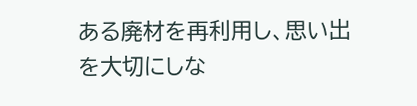ある廃材を再利用し、思い出を大切にしな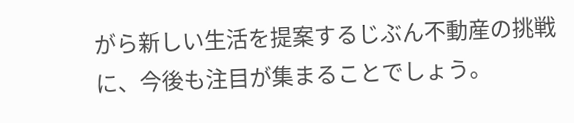がら新しい生活を提案するじぶん不動産の挑戦に、今後も注目が集まることでしょう。